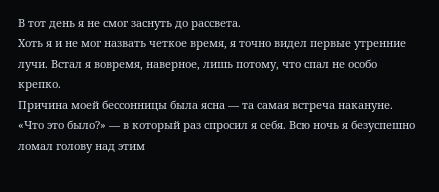В тот день я не смог заснуть до рассвета.
Хоть я и не мог назвать четкое время, я точно видел первые утренние лучи. Встал я вовремя, наверное, лишь потому, что спал не особо крепко.
Причина моей бессонницы была ясна — та самая встреча накануне.
«Что это было?» — в который раз спросил я себя. Всю ночь я безуспешно ломал голову над этим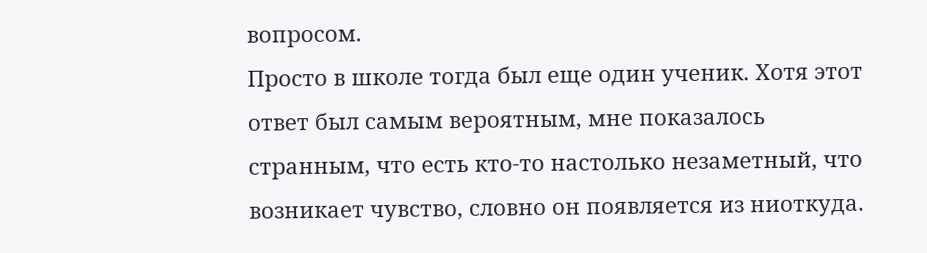вопросом.
Просто в школе тогда был еще один ученик. Хотя этот ответ был самым вероятным, мне показалось странным, что есть кто-то настолько незаметный, что возникает чувство, словно он появляется из ниоткуда.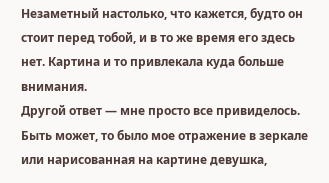Незаметный настолько, что кажется, будто он стоит перед тобой, и в то же время его здесь нет. Картина и то привлекала куда больше внимания.
Другой ответ — мне просто все привиделось. Быть может, то было мое отражение в зеркале или нарисованная на картине девушка,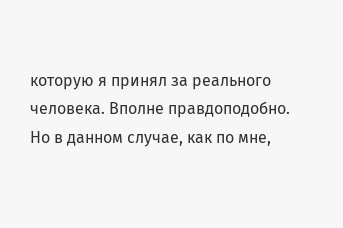которую я принял за реального человека. Вполне правдоподобно. Но в данном случае, как по мне,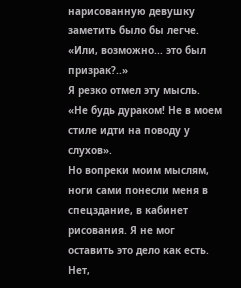нарисованную девушку заметить было бы легче.
«Или, возможно... это был призрак?..»
Я резко отмел эту мысль.
«Не будь дураком! Не в моем стиле идти на поводу у слухов».
Но вопреки моим мыслям, ноги сами понесли меня в спецздание, в кабинет рисования. Я не мог оставить это дело как есть. Нет,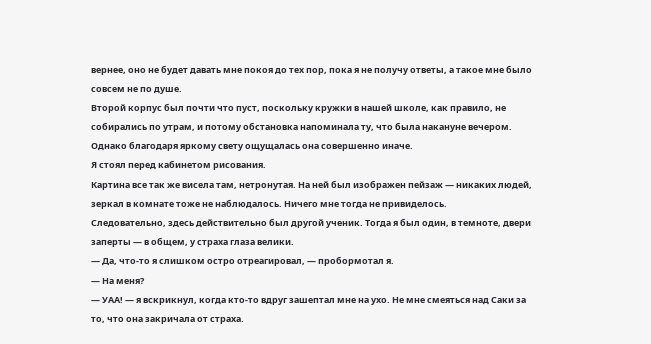вернее, оно не будет давать мне покоя до тех пор, пока я не получу ответы, а такое мне было совсем не по душе.
Второй корпус был почти что пуст, поскольку кружки в нашей школе, как правило, не собирались по утрам, и потому обстановка напоминала ту, что была накануне вечером. Однако благодаря яркому свету ощущалась она совершенно иначе.
Я стоял перед кабинетом рисования.
Картина все так же висела там, нетронутая. На ней был изображен пейзаж — никаких людей, зеркал в комнате тоже не наблюдалось. Ничего мне тогда не привиделось.
Следовательно, здесь действительно был другой ученик. Тогда я был один, в темноте, двери заперты — в общем, у страха глаза велики.
— Да, что-то я слишком остро отреагировал, — пробормотал я.
— На меня?
— УАА! — я вскрикнул, когда кто-то вдруг зашептал мне на ухо. Не мне смеяться над Саки за то, что она закричала от страха.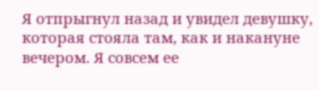Я отпрыгнул назад и увидел девушку, которая стояла там, как и накануне вечером. Я совсем ее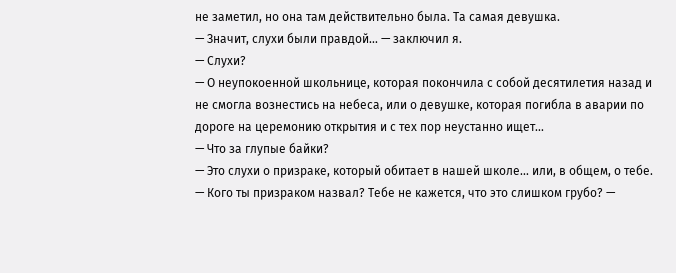не заметил, но она там действительно была. Та самая девушка.
— Значит, слухи были правдой... — заключил я.
— Слухи?
— О неупокоенной школьнице, которая покончила с собой десятилетия назад и не смогла вознестись на небеса, или о девушке, которая погибла в аварии по дороге на церемонию открытия и с тех пор неустанно ищет...
— Что за глупые байки?
— Это слухи о призраке, который обитает в нашей школе... или, в общем, о тебе.
— Кого ты призраком назвал? Тебе не кажется, что это слишком грубо? —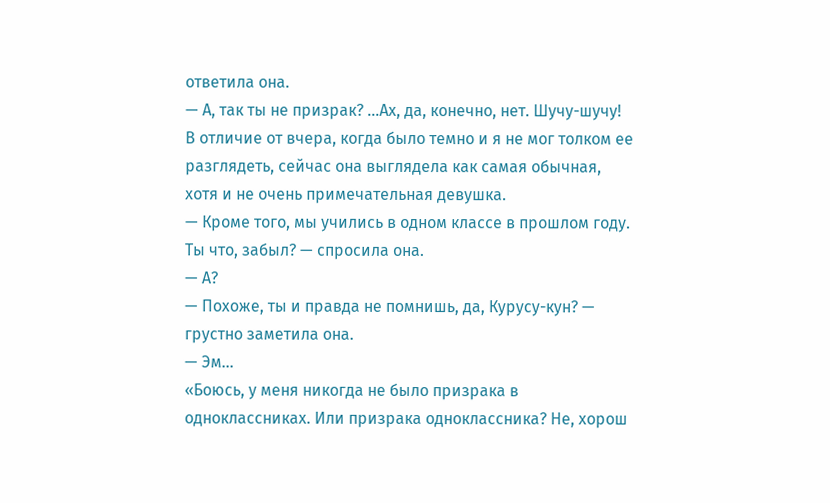ответила она.
— А, так ты не призрак? ...Ах, да, конечно, нет. Шучу-шучу!
В отличие от вчера, когда было темно и я не мог толком ее разглядеть, сейчас она выглядела как самая обычная, хотя и не очень примечательная девушка.
— Кроме того, мы учились в одном классе в прошлом году. Ты что, забыл? — спросила она.
— А?
— Похоже, ты и правда не помнишь, да, Курусу-кун? — грустно заметила она.
— Эм...
«Боюсь, у меня никогда не было призрака в одноклассниках. Или призрака одноклассника? Не, хорош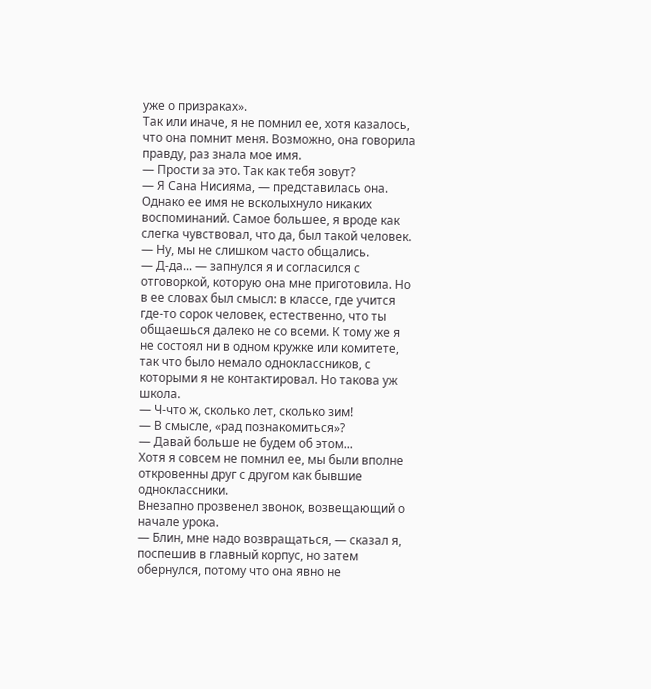уже о призраках».
Так или иначе, я не помнил ее, хотя казалось, что она помнит меня. Возможно, она говорила правду, раз знала мое имя.
— Прости за это. Так как тебя зовут?
— Я Сана Нисияма, — представилась она. Однако ее имя не всколыхнуло никаких воспоминаний. Самое большее, я вроде как слегка чувствовал, что да, был такой человек. — Ну, мы не слишком часто общались.
— Д-да... — запнулся я и согласился с отговоркой, которую она мне приготовила. Но в ее словах был смысл: в классе, где учится где-то сорок человек, естественно, что ты общаешься далеко не со всеми. К тому же я не состоял ни в одном кружке или комитете, так что было немало одноклассников, с которыми я не контактировал. Но такова уж школа.
— Ч-что ж, сколько лет, сколько зим!
— В смысле, «рад познакомиться»?
— Давай больше не будем об этом...
Хотя я совсем не помнил ее, мы были вполне откровенны друг с другом как бывшие одноклассники.
Внезапно прозвенел звонок, возвещающий о начале урока.
— Блин, мне надо возвращаться, — сказал я, поспешив в главный корпус, но затем обернулся, потому что она явно не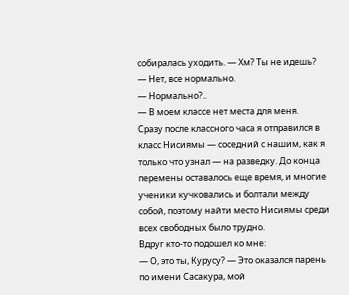собиралась уходить. — Хм? Ты не идешь?
— Нет, все нормально.
— Нормально?..
— В моем классе нет места для меня.
Сразу после классного часа я отправился в класс Нисиямы — соседний с нашим, как я только что узнал — на разведку. До конца перемены оставалось еще время, и многие ученики кучковались и болтали между собой, поэтому найти место Нисиямы среди всех свободных было трудно.
Вдруг кто-то подошел ко мне:
— О, это ты, Курусу? — Это оказался парень по имени Сасакура, мой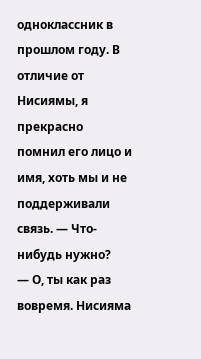одноклассник в прошлом году. В отличие от Нисиямы, я прекрасно помнил его лицо и имя, хоть мы и не поддерживали связь. — Что-нибудь нужно?
— О, ты как раз вовремя. Нисияма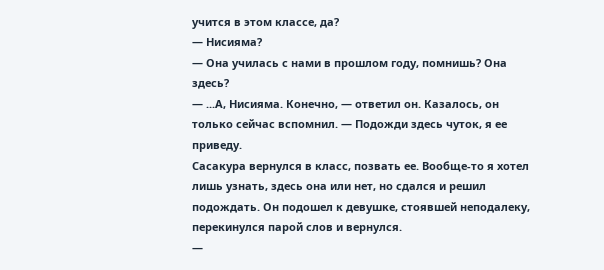учится в этом классе, да?
— Нисияма?
— Она училась с нами в прошлом году, помнишь? Она здесь?
— ...А, Нисияма. Конечно, — ответил он. Казалось, он только сейчас вспомнил. — Подожди здесь чуток, я ее приведу.
Сасакура вернулся в класс, позвать ее. Вообще-то я хотел лишь узнать, здесь она или нет, но сдался и решил подождать. Он подошел к девушке, стоявшей неподалеку, перекинулся парой слов и вернулся.
—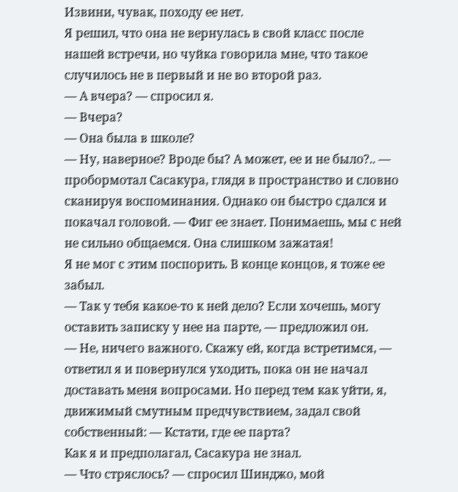Извини, чувак, походу ее нет.
Я решил, что она не вернулась в свой класс после нашей встречи, но чуйка говорила мне, что такое случилось не в первый и не во второй раз.
— А вчера? — спросил я.
— Вчера?
— Она была в школе?
— Ну, наверное? Вроде бы? А может, ее и не было?.. — пробормотал Сасакура, глядя в пространство и словно сканируя воспоминания. Однако он быстро сдался и покачал головой. — Фиг ее знает. Понимаешь, мы с ней не сильно общаемся. Она слишком зажатая!
Я не мог с этим поспорить. В конце концов, я тоже ее забыл.
— Так у тебя какое-то к ней дело? Если хочешь, могу оставить записку у нее на парте, — предложил он.
— Не, ничего важного. Скажу ей, когда встретимся, — ответил я и повернулся уходить, пока он не начал доставать меня вопросами. Но перед тем как уйти, я, движимый смутным предчувствием, задал свой собственный: — Кстати, где ее парта?
Как я и предполагал, Сасакура не знал.
— Что стряслось? — спросил Шинджо, мой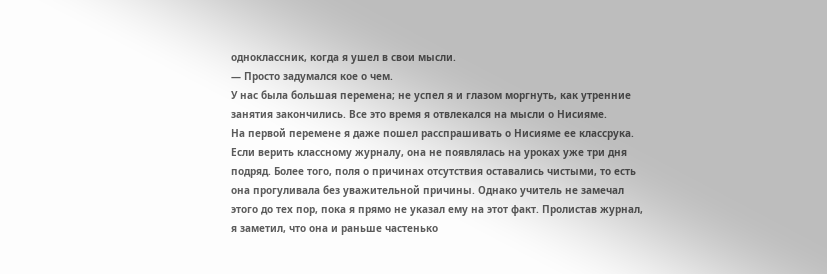одноклассник, когда я ушел в свои мысли.
— Просто задумался кое о чем.
У нас была большая перемена; не успел я и глазом моргнуть, как утренние занятия закончились. Все это время я отвлекался на мысли о Нисияме.
На первой перемене я даже пошел расспрашивать о Нисияме ее классрука. Если верить классному журналу, она не появлялась на уроках уже три дня подряд. Более того, поля о причинах отсутствия оставались чистыми, то есть она прогуливала без уважительной причины. Однако учитель не замечал этого до тех пор, пока я прямо не указал ему на этот факт. Пролистав журнал, я заметил, что она и раньше частенько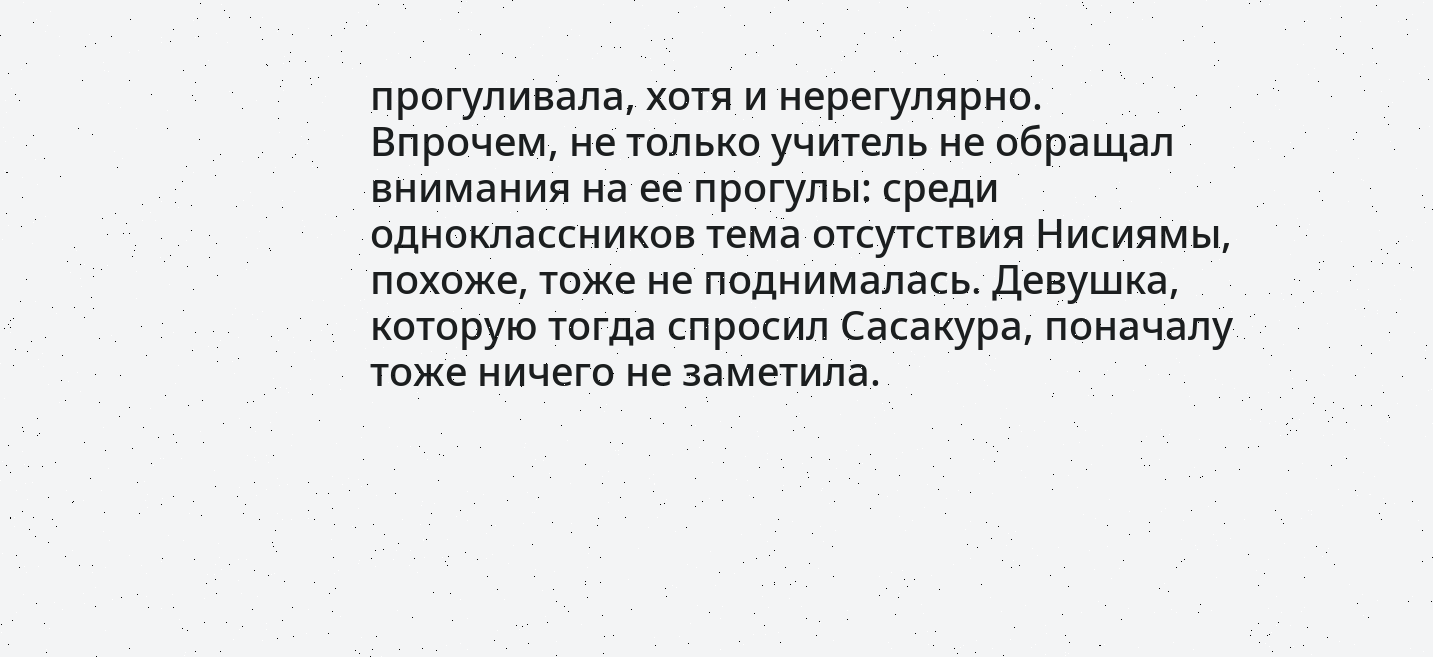прогуливала, хотя и нерегулярно.
Впрочем, не только учитель не обращал внимания на ее прогулы: среди одноклассников тема отсутствия Нисиямы, похоже, тоже не поднималась. Девушка, которую тогда спросил Сасакура, поначалу тоже ничего не заметила.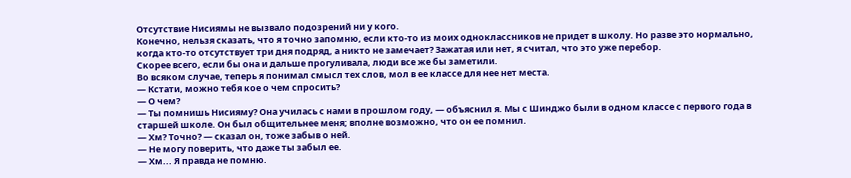Отсутствие Нисиямы не вызвало подозрений ни у кого.
Конечно, нельзя сказать, что я точно запомню, если кто-то из моих одноклассников не придет в школу. Но разве это нормально, когда кто-то отсутствует три дня подряд, а никто не замечает? Зажатая или нет, я считал, что это уже перебор.
Скорее всего, если бы она и дальше прогуливала, люди все же бы заметили.
Во всяком случае, теперь я понимал смысл тех слов, мол в ее классе для нее нет места.
— Кстати, можно тебя кое о чем спросить?
— О чем?
— Ты помнишь Нисияму? Она училась с нами в прошлом году, — объяснил я. Мы с Шинджо были в одном классе с первого года в старшей школе. Он был общительнее меня; вполне возможно, что он ее помнил.
— Хм? Точно? — сказал он, тоже забыв о ней.
— Не могу поверить, что даже ты забыл ее.
— Хм... Я правда не помню.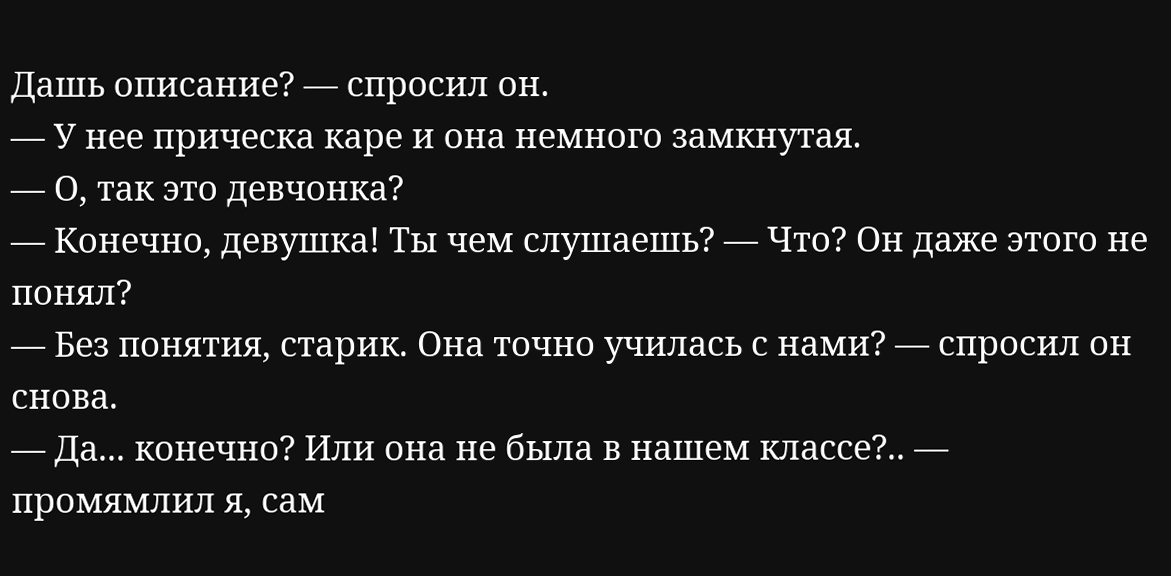Дашь описание? — спросил он.
— У нее прическа каре и она немного замкнутая.
— О, так это девчонка?
— Конечно, девушка! Ты чем слушаешь? — Что? Он даже этого не понял?
— Без понятия, старик. Она точно училась с нами? — спросил он снова.
— Да... конечно? Или она не была в нашем классе?.. — промямлил я, сам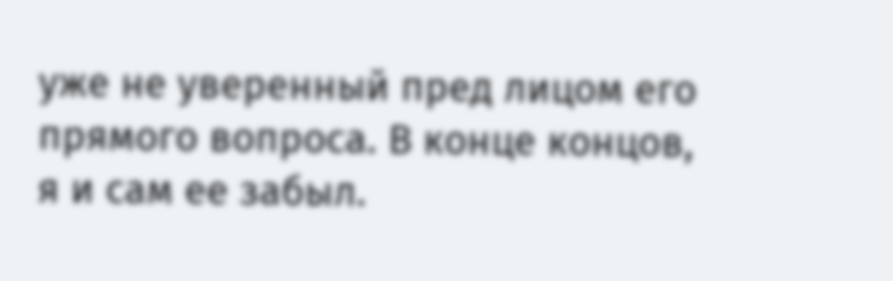уже не уверенный пред лицом его прямого вопроса. В конце концов, я и сам ее забыл.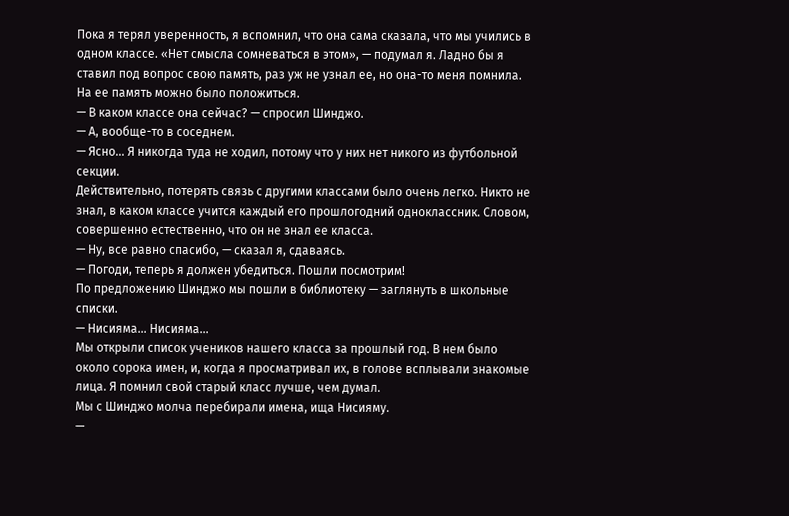Пока я терял уверенность, я вспомнил, что она сама сказала, что мы учились в одном классе. «Нет смысла сомневаться в этом», — подумал я. Ладно бы я ставил под вопрос свою память, раз уж не узнал ее, но она-то меня помнила. На ее память можно было положиться.
— В каком классе она сейчас? — спросил Шинджо.
— А, вообще-то в соседнем.
— Ясно... Я никогда туда не ходил, потому что у них нет никого из футбольной секции.
Действительно, потерять связь с другими классами было очень легко. Никто не знал, в каком классе учится каждый его прошлогодний одноклассник. Словом, совершенно естественно, что он не знал ее класса.
— Ну, все равно спасибо, — сказал я, сдаваясь.
— Погоди, теперь я должен убедиться. Пошли посмотрим!
По предложению Шинджо мы пошли в библиотеку — заглянуть в школьные списки.
— Нисияма... Нисияма...
Мы открыли список учеников нашего класса за прошлый год. В нем было около сорока имен, и, когда я просматривал их, в голове всплывали знакомые лица. Я помнил свой старый класс лучше, чем думал.
Мы с Шинджо молча перебирали имена, ища Нисияму.
—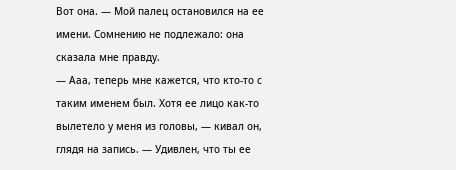Вот она. — Мой палец остановился на ее имени. Сомнению не подлежало: она сказала мне правду.
— Ааа, теперь мне кажется, что кто-то с таким именем был. Хотя ее лицо как-то вылетело у меня из головы, — кивал он, глядя на запись. — Удивлен, что ты ее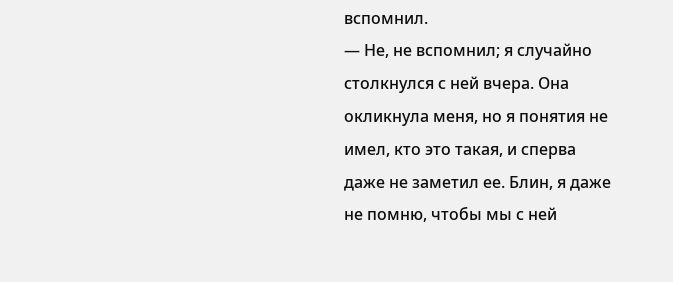вспомнил.
— Не, не вспомнил; я случайно столкнулся с ней вчера. Она окликнула меня, но я понятия не имел, кто это такая, и сперва даже не заметил ее. Блин, я даже не помню, чтобы мы с ней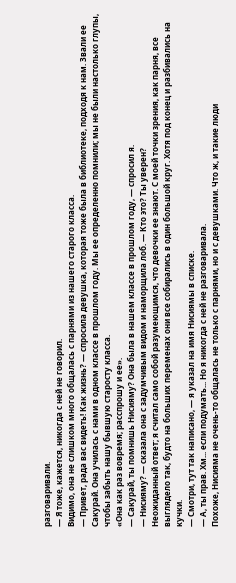разговаривали.
— Я тоже, кажется, никогда с ней не говорил.
Видимо, она не слишком много общалась с парнями из нашего старого класса.
— Привет, рада вас видеть! Как жизнь? — спросила девушка, которая тоже была в библиотеке, подходя к нам. Звали ее Сакурай. Она училась с нами в одном классе в прошлом году. Мы ее определенно помнили; мы не были настолько глупы, чтобы забыть нашу бывшую старосту класса.
«Она как раз вовремя; расспрошу и ее».
— Сакурай, ты помнишь Нисияму? Она была в нашем классе в прошлом году, — спросил я.
— Нисияму? — сказала она с задумчивым видом и наморщила лоб. — Кто это? Ты уверен?
Неожиданный ответ; я считал само собой разумеющимся, что девочки ее знают. С моей точки зрения, как парня, все выглядело так, будто на больших переменах они все собирались в один большой круг. Хотя под конец и разбивались на кучки.
— Смотри, тут так написано, — я указал на имя Нисиямы в списке.
— А, ты прав. Хм... если подумать... Но я никогда с ней не разговаривала.
Похоже, Нисияма не очень-то общалась не только с парнями, но и с девушками. Что ж, и такие люди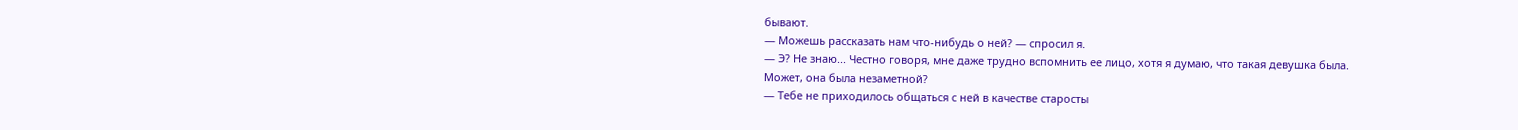бывают.
— Можешь рассказать нам что-нибудь о ней? — спросил я.
— Э? Не знаю... Честно говоря, мне даже трудно вспомнить ее лицо, хотя я думаю, что такая девушка была. Может, она была незаметной?
— Тебе не приходилось общаться с ней в качестве старосты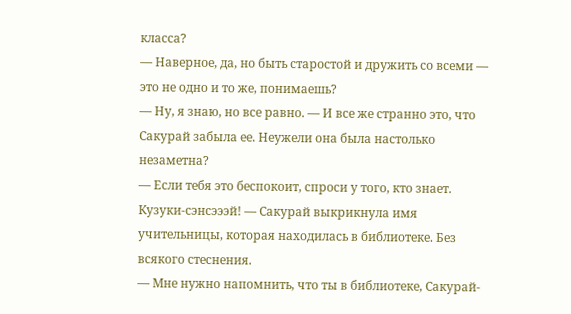класса?
— Наверное, да, но быть старостой и дружить со всеми — это не одно и то же, понимаешь?
— Ну, я знаю, но все равно. — И все же странно это, что Сакурай забыла ее. Неужели она была настолько незаметна?
— Если тебя это беспокоит, спроси у того, кто знает. Кузуки-сэнсэээй! — Сакурай выкрикнула имя учительницы, которая находилась в библиотеке. Без всякого стеснения.
— Мне нужно напомнить, что ты в библиотеке, Сакурай-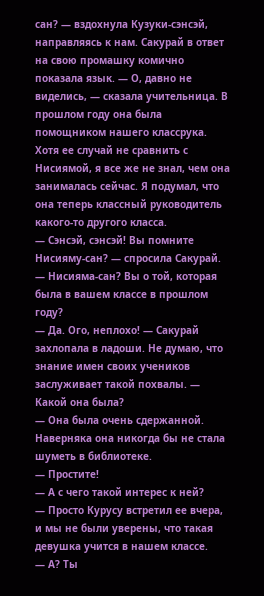сан? — вздохнула Кузуки-сэнсэй, направляясь к нам. Сакурай в ответ на свою промашку комично показала язык. — О, давно не виделись, — сказала учительница. В прошлом году она была помощником нашего классрука.
Хотя ее случай не сравнить с Нисиямой, я все же не знал, чем она занималась сейчас. Я подумал, что она теперь классный руководитель какого-то другого класса.
— Сэнсэй, сэнсэй! Вы помните Нисияму-сан? — спросила Сакурай.
— Нисияма-сан? Вы о той, которая была в вашем классе в прошлом году?
— Да. Ого, неплохо! — Сакурай захлопала в ладоши. Не думаю, что знание имен своих учеников заслуживает такой похвалы. — Какой она была?
— Она была очень сдержанной. Наверняка она никогда бы не стала шуметь в библиотеке.
— Простите!
— А с чего такой интерес к ней?
— Просто Курусу встретил ее вчера, и мы не были уверены, что такая девушка учится в нашем классе.
— А? Ты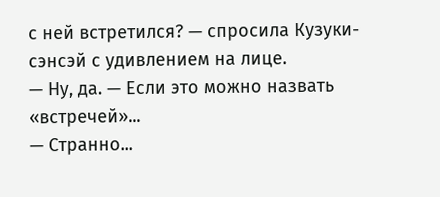с ней встретился? — спросила Кузуки-сэнсэй с удивлением на лице.
— Ну, да. — Если это можно назвать «встречей»...
— Странно...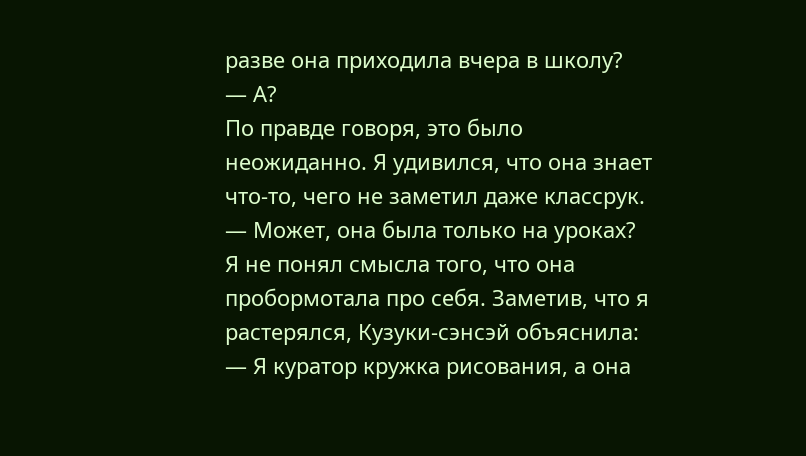разве она приходила вчера в школу?
— А?
По правде говоря, это было неожиданно. Я удивился, что она знает что-то, чего не заметил даже классрук.
— Может, она была только на уроках?
Я не понял смысла того, что она пробормотала про себя. Заметив, что я растерялся, Кузуки-сэнсэй объяснила:
— Я куратор кружка рисования, а она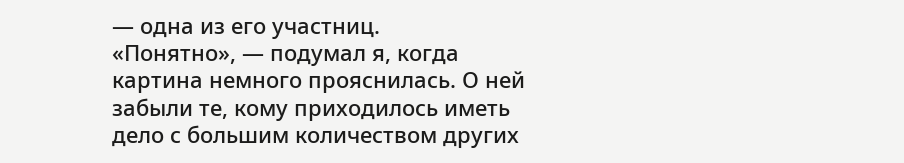— одна из его участниц.
«Понятно», — подумал я, когда картина немного прояснилась. О ней забыли те, кому приходилось иметь дело с большим количеством других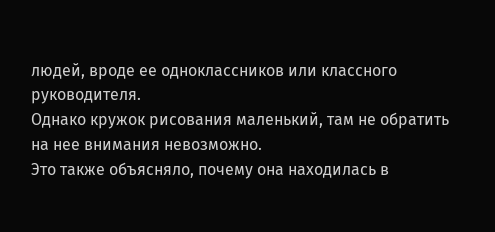людей, вроде ее одноклассников или классного руководителя.
Однако кружок рисования маленький, там не обратить на нее внимания невозможно.
Это также объясняло, почему она находилась в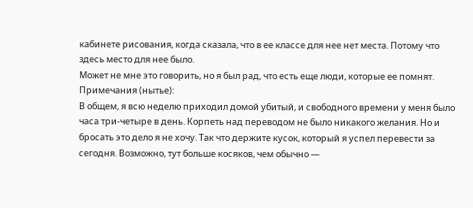кабинете рисования, когда сказала, что в ее классе для нее нет места. Потому что здесь место для нее было.
Может не мне это говорить, но я был рад, что есть еще люди, которые ее помнят.
Примечания (нытье):
В общем, я всю неделю приходил домой убитый, и свободного времени у меня было часа три-четыре в день. Корпеть над переводом не было никакого желания. Но и бросать это дело я не хочу. Так что держите кусок, который я успел перевести за сегодня. Возможно, тут больше косяков, чем обычно —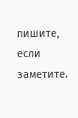пишите, если заметите.